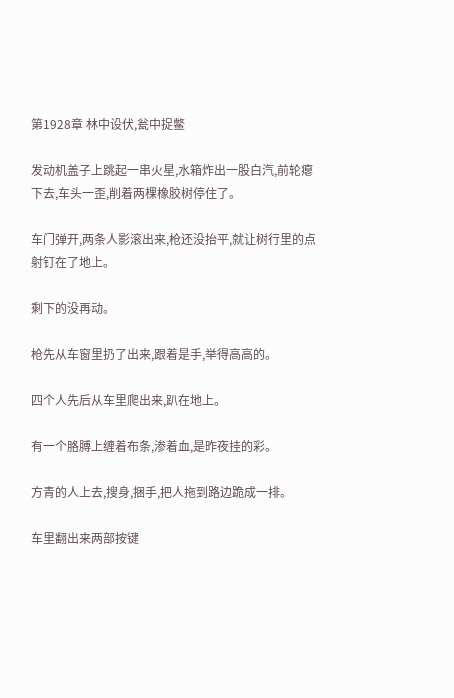第1928章 林中设伏,瓮中捉鳖

发动机盖子上跳起一串火星,水箱炸出一股白汽,前轮瘪下去,车头一歪,削着两棵橡胶树停住了。

车门弹开,两条人影滚出来,枪还没抬平,就让树行里的点射钉在了地上。

剩下的没再动。

枪先从车窗里扔了出来,跟着是手,举得高高的。

四个人先后从车里爬出来,趴在地上。

有一个胳膊上缠着布条,渗着血,是昨夜挂的彩。

方青的人上去,搜身,捆手,把人拖到路边跪成一排。

车里翻出来两部按键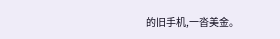的旧手机,一沓美金。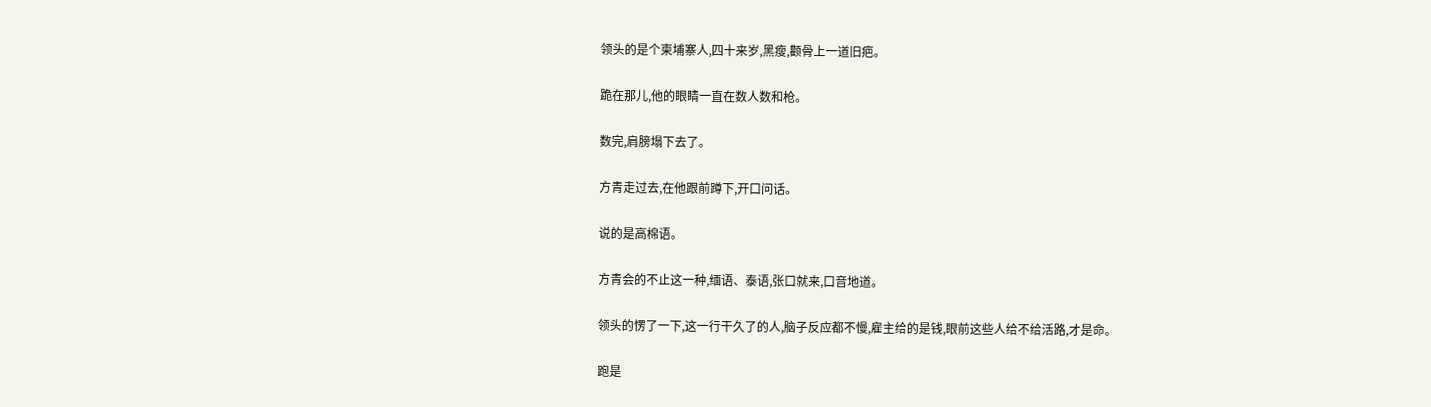领头的是个柬埔寨人,四十来岁,黑瘦,颧骨上一道旧疤。

跪在那儿,他的眼睛一直在数人数和枪。

数完,肩膀塌下去了。

方青走过去,在他跟前蹲下,开口问话。

说的是高棉语。

方青会的不止这一种,缅语、泰语,张口就来,口音地道。

领头的愣了一下,这一行干久了的人,脑子反应都不慢,雇主给的是钱,眼前这些人给不给活路,才是命。

跑是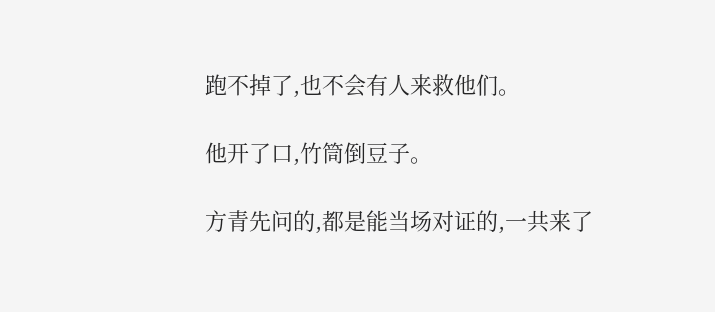跑不掉了,也不会有人来救他们。

他开了口,竹筒倒豆子。

方青先问的,都是能当场对证的,一共来了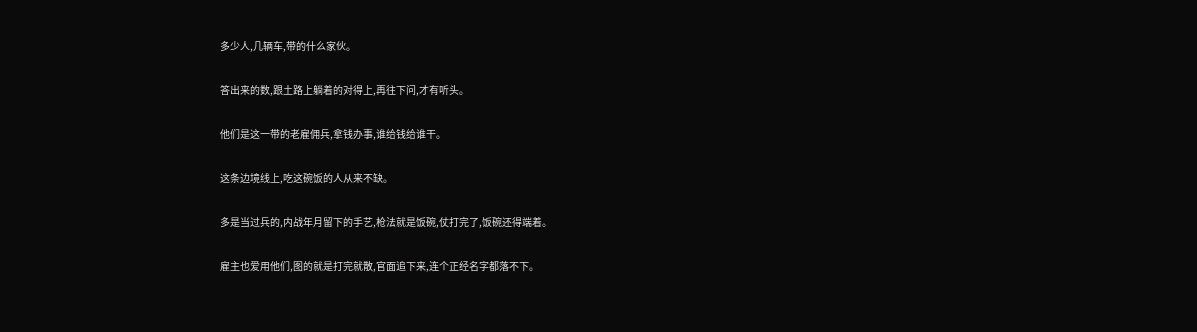多少人,几辆车,带的什么家伙。

答出来的数,跟土路上躺着的对得上,再往下问,才有听头。

他们是这一带的老雇佣兵,拿钱办事,谁给钱给谁干。

这条边境线上,吃这碗饭的人从来不缺。

多是当过兵的,内战年月留下的手艺,枪法就是饭碗,仗打完了,饭碗还得端着。

雇主也爱用他们,图的就是打完就散,官面追下来,连个正经名字都落不下。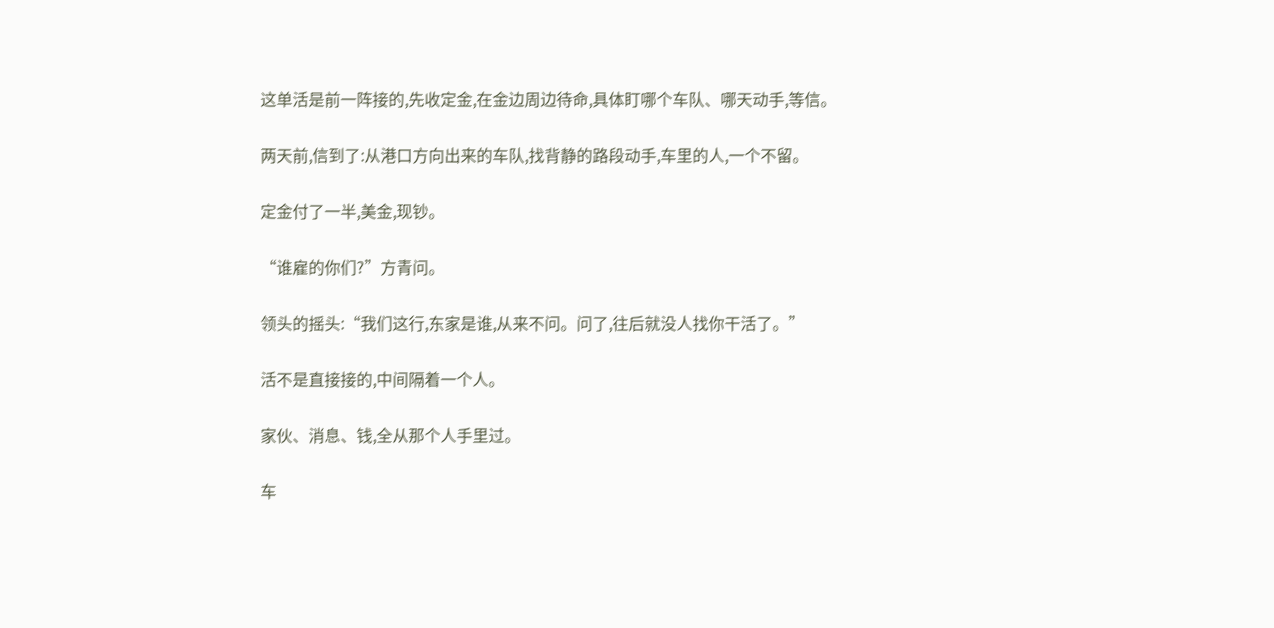这单活是前一阵接的,先收定金,在金边周边待命,具体盯哪个车队、哪天动手,等信。

两天前,信到了:从港口方向出来的车队,找背静的路段动手,车里的人,一个不留。

定金付了一半,美金,现钞。

“谁雇的你们?”方青问。

领头的摇头:“我们这行,东家是谁,从来不问。问了,往后就没人找你干活了。”

活不是直接接的,中间隔着一个人。

家伙、消息、钱,全从那个人手里过。

车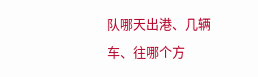队哪天出港、几辆车、往哪个方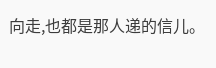向走,也都是那人递的信儿。